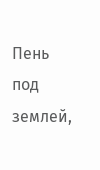Пень под землей,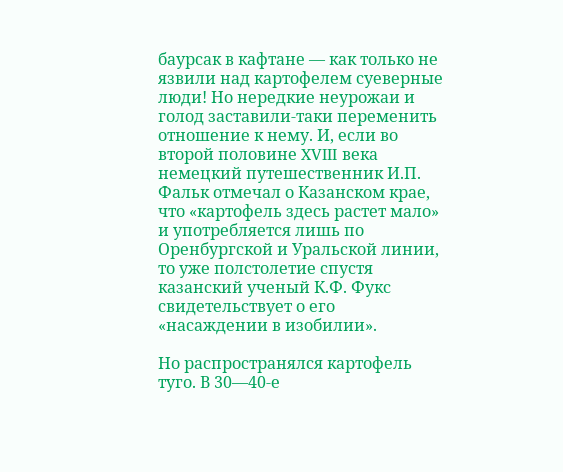баурсак в кафтане — как только не язвили над картофелем суеверные люди! Но нередкие неурожаи и голод заставили-таки переменить отношение к нему. И, если во второй половине XVIII века немецкий путешественник И.П. Фальк отмечал о Казанском крае, что «картофель здесь растет мало» и употребляется лишь по Оренбургской и Уральской линии, то уже полстолетие спустя казанский ученый К.Ф. Фукс свидетельствует о его «насаждении в изобилии».

Но распространялся картофель туго. В 30—40-е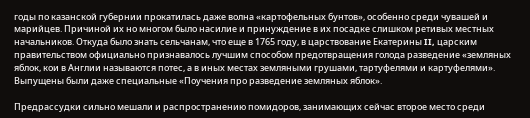годы по казанской губернии прокатилась даже волна «картофельных бунтов», особенно среди чувашей и марийцев. Причиной их но многом было насилие и принуждение в их посадке слишком ретивых местных начальников. Откуда было знать сельчанам, что еще в 1765 году, в царствование Екатерины II, царским правительством официально признавалось лучшим способом предотвращения голода разведение «земляных яблок, кои в Англии называются потес, а в иных местах земляными грушами, тартуфелями и картуфелями». Выпущены были даже специальные «Поучения про разведение земляных яблок».

Предрассудки сильно мешали и распространению помидоров, занимающих сейчас второе место среди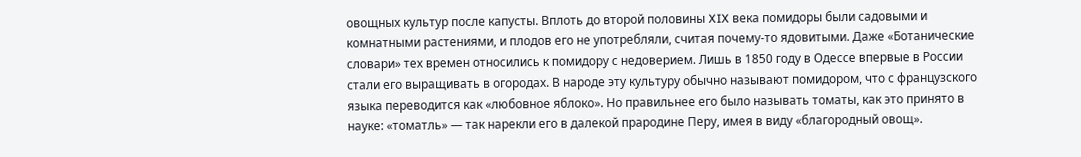овощных культур после капусты. Вплоть до второй половины XIX века помидоры были садовыми и комнатными растениями, и плодов его не употребляли, считая почему-то ядовитыми. Даже «Ботанические словари» тех времен относились к помидору с недоверием. Лишь в 1850 году в Одессе впервые в России стали его выращивать в огородах. В народе эту культуру обычно называют помидором, что с французского языка переводится как «любовное яблоко». Но правильнее его было называть томаты, как это принято в науке: «томатль» — так нарекли его в далекой прародине Перу, имея в виду «благородный овощ».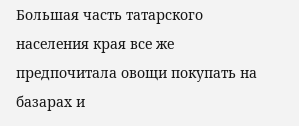Большая часть татарского населения края все же предпочитала овощи покупать на базарах и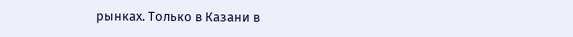рынках. Только в Казани в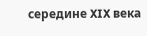середине XIX века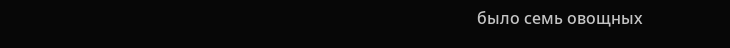было семь овощных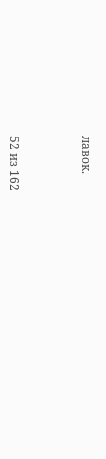лавок.



52 из 162